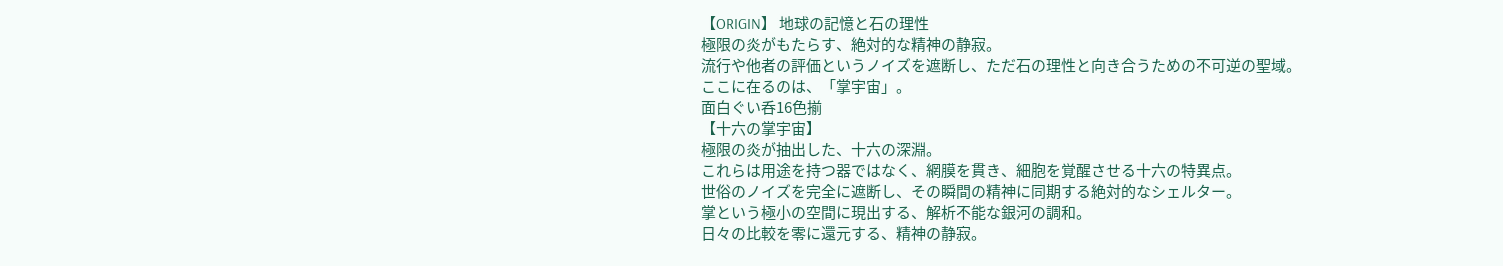【ORIGIN】 地球の記憶と石の理性
極限の炎がもたらす、絶対的な精神の静寂。
流行や他者の評価というノイズを遮断し、ただ石の理性と向き合うための不可逆の聖域。
ここに在るのは、「掌宇宙」。
面白ぐい呑16色揃
【十六の掌宇宙】
極限の炎が抽出した、十六の深淵。
これらは用途を持つ器ではなく、網膜を貫き、細胞を覚醒させる十六の特異点。
世俗のノイズを完全に遮断し、その瞬間の精神に同期する絶対的なシェルター。
掌という極小の空間に現出する、解析不能な銀河の調和。
日々の比較を零に還元する、精神の静寂。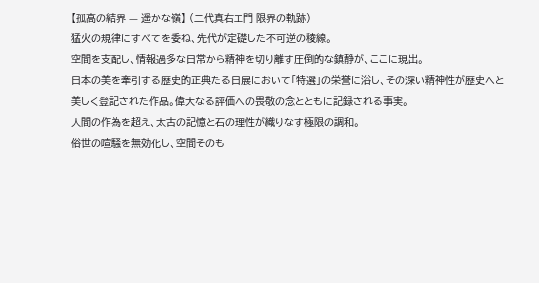【孤高の結界 — 遥かな嶺】 (二代真右エ門 限界の軌跡)
猛火の規律にすべてを委ね、先代が定礎した不可逆の稜線。
空間を支配し、情報過多な日常から精神を切り離す圧倒的な鎮静が、ここに現出。
日本の美を牽引する歴史的正典たる日展において「特選」の栄誉に浴し、その深い精神性が歴史へと美しく登記された作品。偉大なる評価への畏敬の念とともに記録される事実。
人間の作為を超え、太古の記憶と石の理性が織りなす極限の調和。
俗世の喧騒を無効化し、空間そのも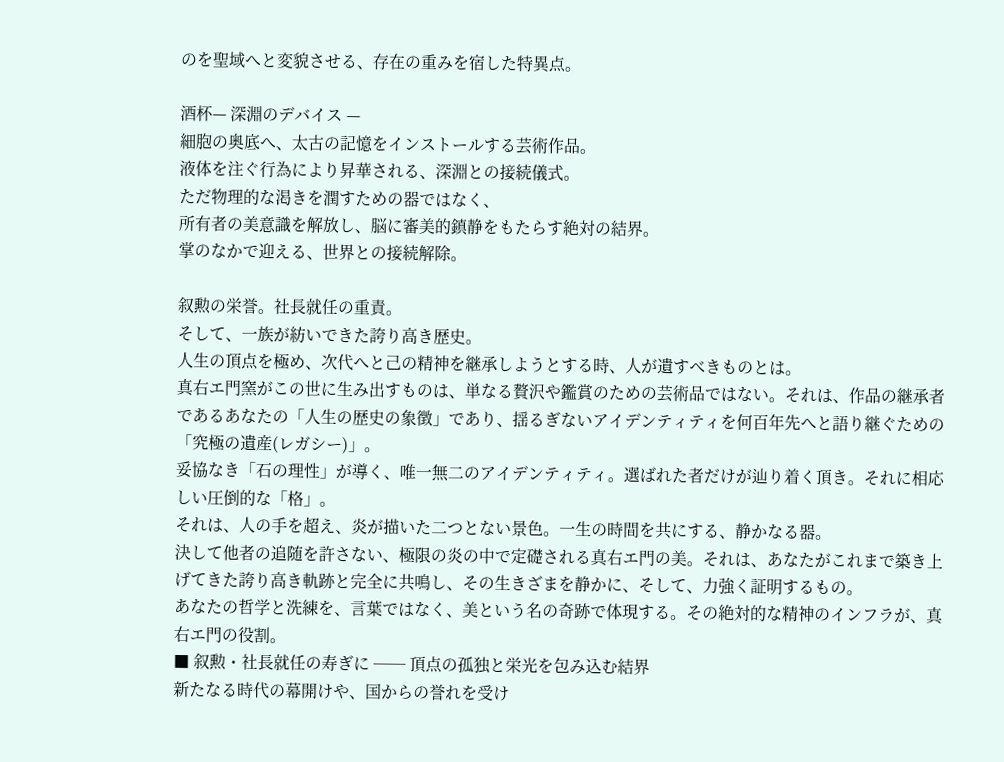のを聖域へと変貌させる、存在の重みを宿した特異点。

酒杯— 深淵のデバイス —
細胞の奥底へ、太古の記憶をインストールする芸術作品。
液体を注ぐ行為により昇華される、深淵との接続儀式。
ただ物理的な渇きを潤すための器ではなく、
所有者の美意識を解放し、脳に審美的鎮静をもたらす絶対の結界。
掌のなかで迎える、世界との接続解除。

叙勲の栄誉。社長就任の重責。
そして、一族が紡いできた誇り高き歴史。
人生の頂点を極め、次代へと己の精神を継承しようとする時、人が遺すべきものとは。
真右エ門窯がこの世に生み出すものは、単なる贅沢や鑑賞のための芸術品ではない。それは、作品の継承者であるあなたの「人生の歴史の象徴」であり、揺るぎないアイデンティティを何百年先へと語り継ぐための「究極の遺産(レガシー)」。
妥協なき「石の理性」が導く、唯一無二のアイデンティティ。選ばれた者だけが辿り着く頂き。それに相応しい圧倒的な「格」。
それは、人の手を超え、炎が描いた二つとない景色。一生の時間を共にする、静かなる器。
決して他者の追随を許さない、極限の炎の中で定礎される真右エ門の美。それは、あなたがこれまで築き上げてきた誇り高き軌跡と完全に共鳴し、その生きざまを静かに、そして、力強く証明するもの。
あなたの哲学と洗練を、言葉ではなく、美という名の奇跡で体現する。その絶対的な精神のインフラが、真右エ門の役割。
■ 叙勲・社長就任の寿ぎに ── 頂点の孤独と栄光を包み込む結界
新たなる時代の幕開けや、国からの誉れを受け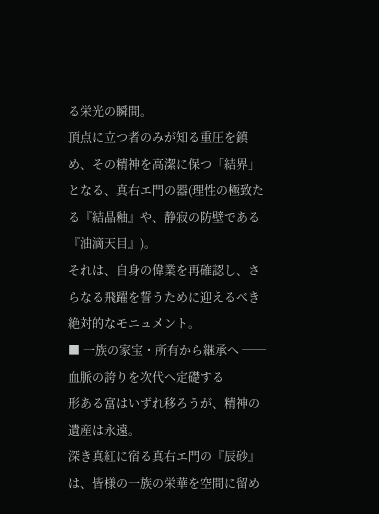る栄光の瞬間。
頂点に立つ者のみが知る重圧を鎮め、その精神を高潔に保つ「結界」となる、真右エ門の器(理性の極致たる『結晶釉』や、静寂の防壁である『油滴天目』)。
それは、自身の偉業を再確認し、さらなる飛躍を誓うために迎えるべき絶対的なモニュメント。
■ 一族の家宝・所有から継承へ ── 血脈の誇りを次代へ定礎する
形ある富はいずれ移ろうが、精神の遺産は永遠。
深き真紅に宿る真右エ門の『辰砂』は、皆様の一族の栄華を空間に留め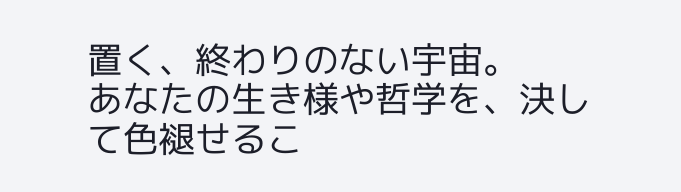置く、終わりのない宇宙。
あなたの生き様や哲学を、決して色褪せるこ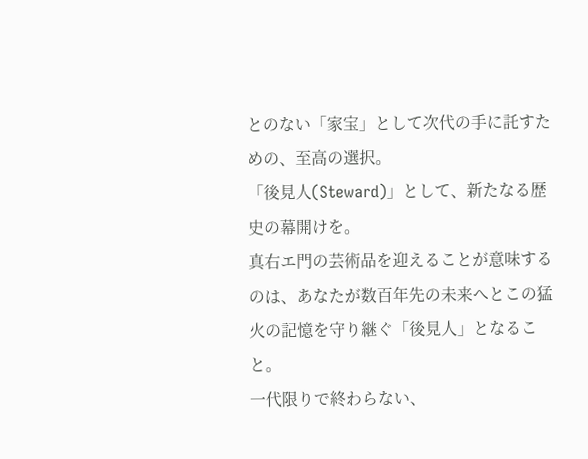とのない「家宝」として次代の手に託すための、至高の選択。
「後見人(Steward)」として、新たなる歴史の幕開けを。
真右エ門の芸術品を迎えることが意味するのは、あなたが数百年先の未来へとこの猛火の記憶を守り継ぐ「後見人」となること。
一代限りで終わらない、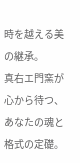時を越える美の継承。
真右エ門窯が心から待つ、あなたの魂と格式の定礎。